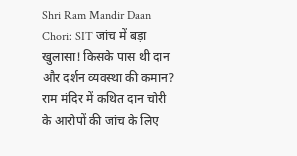Shri Ram Mandir Daan Chori: SIT जांच में बड़ा खुलासा! किसके पास थी दान और दर्शन व्यवस्था की कमान?
राम मंदिर में कथित दान चोरी के आरोपों की जांच के लिए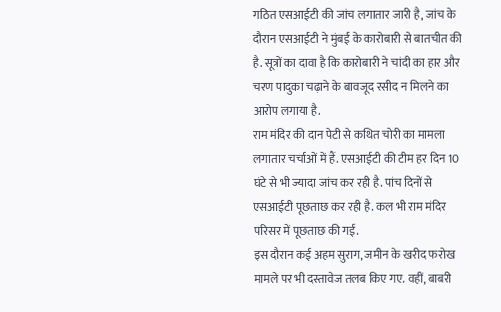गठित एसआईटी की जांच लगातार जारी है, जांच के दौरान एसआईटी ने मुंबई के कारोबारी से बातचीत की है. सूत्रों का दावा है कि कारोबारी ने चांदी का हार और चरण पादुका चढ़ाने के बावजूद रसीद न मिलने का आरोप लगाया है.
राम मंदिर की दान पेटी से कथित चोरी का मामला लगातार चर्चाओं में हैं. एसआईटी की टीम हर दिन 10 घंटे से भी ज्यादा जांच कर रही है. पांच दिनों से एसआईटी पूछताछ कर रही है. कल भी राम मंदिर परिसर में पूछताछ की गई.
इस दौरान कई अहम सुराग, जमीन के खरीद फरोख मामले पर भी दस्तावेज तलब किए गए. वहीं, बाबरी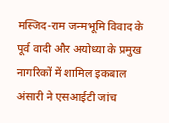मस्जिद-राम जन्मभूमि विवाद के पूर्व वादी और अयोध्या के प्रमुख नागरिकों में शामिल इकबाल अंसारी ने एसआईटी जांच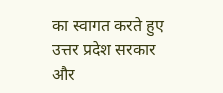का स्वागत करते हुए उत्तर प्रदेश सरकार और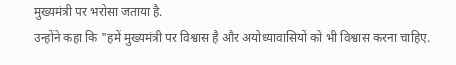मुख्यमंत्री पर भरोसा जताया है.
उन्होंने कहा कि "हमें मुख्यमंत्री पर विश्वास है और अयोध्यावासियों को भी विश्वास करना चाहिए.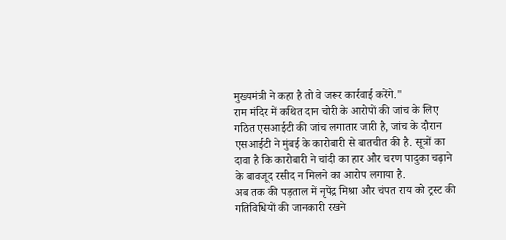मुख्यमंत्री ने कहा है तो वे जरूर कार्रवाई करेंगे."
राम मंदिर में कथित दान चोरी के आरोपों की जांच के लिए गठित एसआईटी की जांच लगातार जारी है, जांच के दौरान एसआईटी ने मुंबई के कारोबारी से बातचीत की है. सूत्रों का दावा है कि कारोबारी ने चांदी का हार और चरण पादुका चढ़ाने के बावजूद रसीद न मिलने का आरोप लगाया है.
अब तक की पड़ताल में नृपेंद्र मिश्रा और चंपत राय को ट्रस्ट की गतिविधियों की जानकारी रखने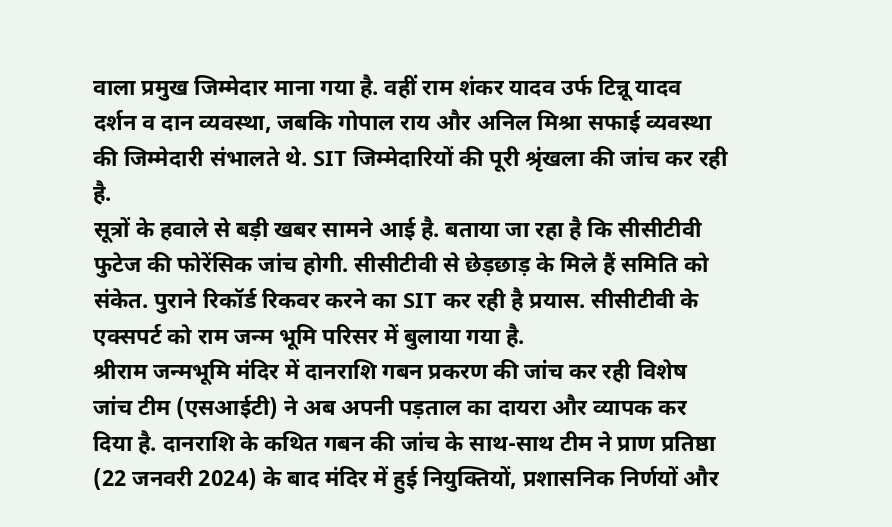वाला प्रमुख जिम्मेदार माना गया है. वहीं राम शंकर यादव उर्फ टिन्नू यादव दर्शन व दान व्यवस्था, जबकि गोपाल राय और अनिल मिश्रा सफाई व्यवस्था की जिम्मेदारी संभालते थे. SIT जिम्मेदारियों की पूरी श्रृंखला की जांच कर रही है.
सूत्रों के हवाले से बड़ी खबर सामने आई है. बताया जा रहा है कि सीसीटीवी फुटेज की फोरेंसिक जांच होगी. सीसीटीवी से छेड़छाड़ के मिले हैं समिति को संकेत. पुराने रिकॉर्ड रिकवर करने का SIT कर रही है प्रयास. सीसीटीवी के एक्सपर्ट को राम जन्म भूमि परिसर में बुलाया गया है.
श्रीराम जन्मभूमि मंदिर में दानराशि गबन प्रकरण की जांच कर रही विशेष जांच टीम (एसआईटी) ने अब अपनी पड़ताल का दायरा और व्यापक कर दिया है. दानराशि के कथित गबन की जांच के साथ-साथ टीम ने प्राण प्रतिष्ठा (22 जनवरी 2024) के बाद मंदिर में हुई नियुक्तियों, प्रशासनिक निर्णयों और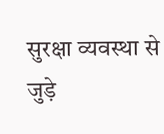सुरक्षा व्यवस्था से जुड़े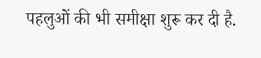पहलुओं की भी समीक्षा शुरू कर दी है.